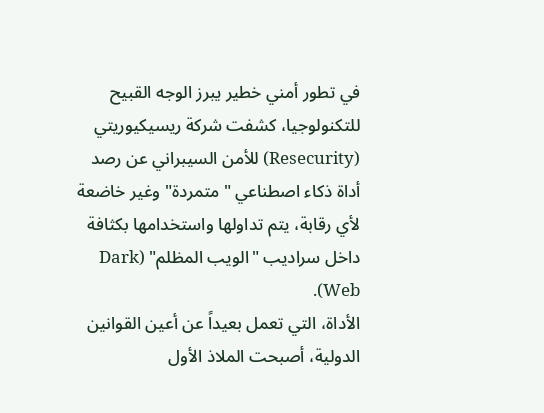في تطور أمني خطير يبرز الوجه القبيح للتكنولوجيا، كشفت شركة ريسيكيوريتي (Resecurity) للأمن السيبراني عن رصد أداة ذكاء اصطناعي "متمردة" وغير خاضعة لأي رقابة، يتم تداولها واستخدامها بكثافة داخل سراديب "الويب المظلم" (Dark Web).
الأداة، التي تعمل بعيداً عن أعين القوانين الدولية، أصبحت الملاذ الأول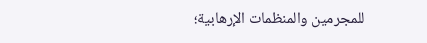للمجرمين والمنظمات الإرهابية؛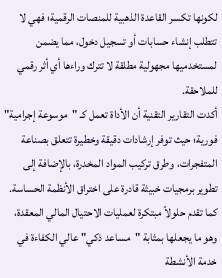لكونها تكسر القاعدة الذهبية للمنصات الرقمية؛ فهي لا تتطلب إنشاء حسابات أو تسجيل دخول، مما يضمن لمستخدميها مجهولية مطلقة لا تترك وراءها أي أثر رقمي للملاحقة.
أكدت التقارير التقنية أن الأداة تعمل كـ "موسوعة إجرامية" فورية؛ حيث توفر إرشادات دقيقة وخطيرة تتعلق بصناعة المتفجرات، وطرق تركيب المواد المخدرة، بالإضافة إلى تطوير برمجيات خبيثة قادرة على اختراق الأنظمة الحساسة.
كما تقدم حلولاً مبتكرة لعمليات الاحتيال المالي المعقدة، وهو ما يجعلها بمثابة "مساعد ذكي" عالي الكفاءة في خدمة الأنشطة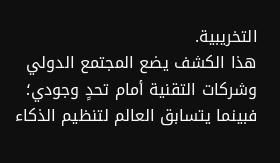التخريبية.
هذا الكشف يضع المجتمع الدولي وشركات التقنية أمام تحدٍ وجودي؛ فبينما يتسابق العالم لتنظيم الذكاء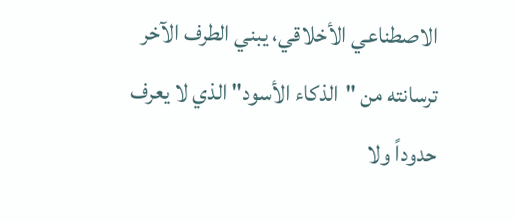الاصطناعي الأخلاقي، يبني الطرف الآخر ترسانته من "الذكاء الأسود" الذي لا يعرف حدوداً ولا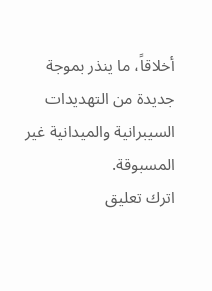أخلاقاً، ما ينذر بموجة جديدة من التهديدات السيبرانية والميدانية غير المسبوقة.
اترك تعليق